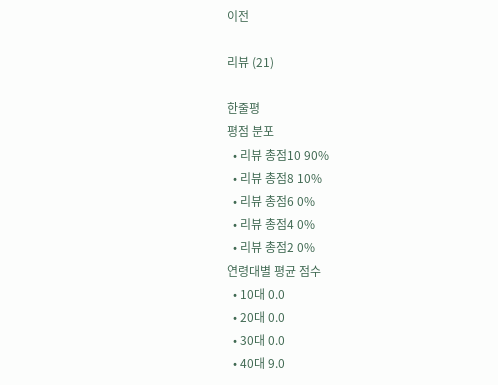이전

리뷰 (21)

한줄평
평점 분포
  • 리뷰 총점10 90%
  • 리뷰 총점8 10%
  • 리뷰 총점6 0%
  • 리뷰 총점4 0%
  • 리뷰 총점2 0%
연령대별 평균 점수
  • 10대 0.0
  • 20대 0.0
  • 30대 0.0
  • 40대 9.0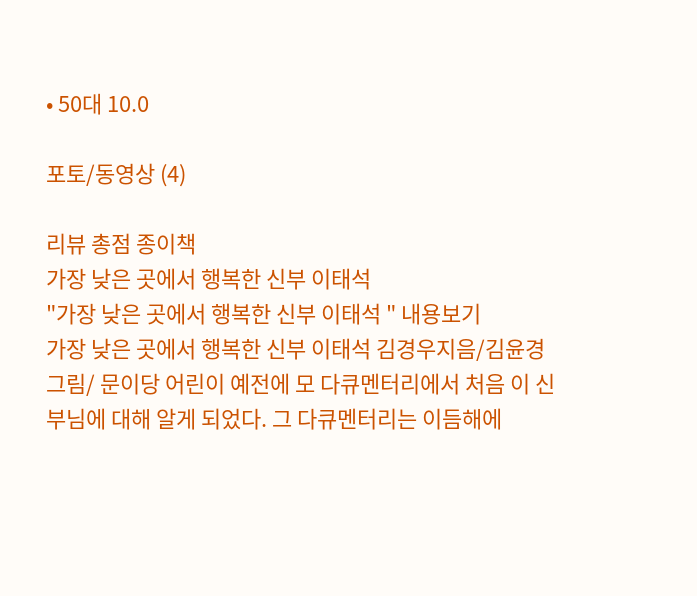• 50대 10.0

포토/동영상 (4)

리뷰 총점 종이책
가장 낮은 곳에서 행복한 신부 이태석
"가장 낮은 곳에서 행복한 신부 이태석 " 내용보기
가장 낮은 곳에서 행복한 신부 이태석 김경우지음/김윤경 그림/ 문이당 어린이 예전에 모 다큐멘터리에서 처음 이 신부님에 대해 알게 되었다. 그 다큐멘터리는 이듬해에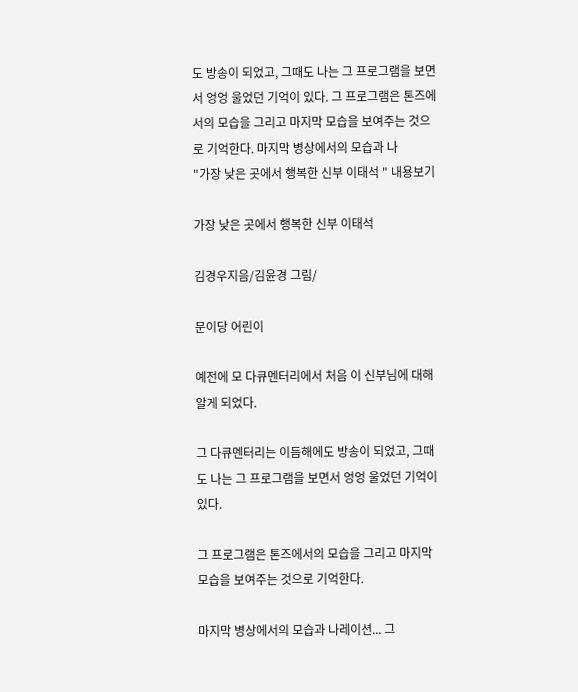도 방송이 되었고, 그때도 나는 그 프로그램을 보면서 엉엉 울었던 기억이 있다. 그 프로그램은 톤즈에서의 모습을 그리고 마지막 모습을 보여주는 것으로 기억한다. 마지막 병상에서의 모습과 나
"가장 낮은 곳에서 행복한 신부 이태석 " 내용보기

가장 낮은 곳에서 행복한 신부 이태석

김경우지음/김윤경 그림/

문이당 어린이

예전에 모 다큐멘터리에서 처음 이 신부님에 대해 알게 되었다.

그 다큐멘터리는 이듬해에도 방송이 되었고, 그때도 나는 그 프로그램을 보면서 엉엉 울었던 기억이 있다.

그 프로그램은 톤즈에서의 모습을 그리고 마지막 모습을 보여주는 것으로 기억한다.

마지막 병상에서의 모습과 나레이션... 그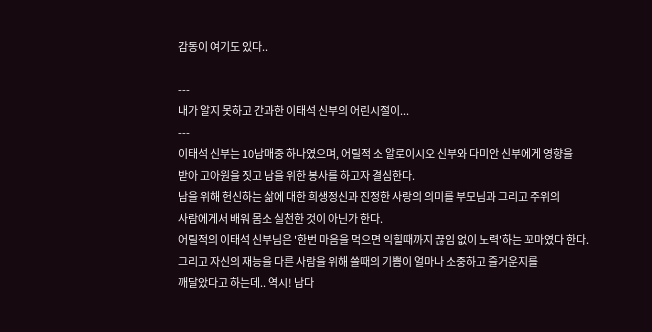감동이 여기도 있다..

---
내가 알지 못하고 간과한 이태석 신부의 어린시절이...
---
이태석 신부는 10남매중 하나였으며, 어릴적 소 알로이시오 신부와 다미안 신부에게 영향을
받아 고아원을 짓고 남을 위한 봉사를 하고자 결심한다.
남을 위해 헌신하는 삶에 대한 희생정신과 진정한 사랑의 의미를 부모님과 그리고 주위의
사람에게서 배워 몸소 실천한 것이 아닌가 한다.
어릴적의 이태석 신부님은 '한번 마음을 먹으면 익힐때까지 끊임 없이 노력'하는 꼬마였다 한다.
그리고 자신의 재능을 다른 사람을 위해 쓸때의 기쁨이 얼마나 소중하고 즐거운지를
깨달았다고 하는데.. 역시! 남다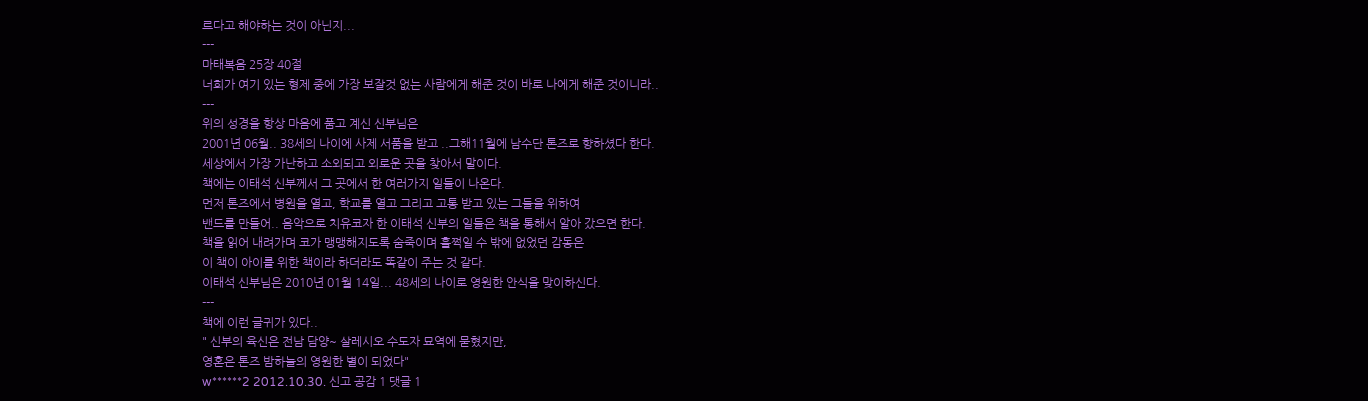르다고 해야하는 것이 아닌지...
---
마태복음 25장 40절
너희가 여기 있는 형제 중에 가장 보잘것 없는 사람에게 해준 것이 바로 나에게 해준 것이니라..
---
위의 성경을 항상 마음에 품고 계신 신부님은
2001년 06월.. 38세의 나이에 사제 서품을 받고 ..그해11월에 남수단 톤즈로 향하셨다 한다.
세상에서 가장 가난하고 소외되고 외로운 곳을 찾아서 말이다.
책에는 이태석 신부께서 그 곳에서 한 여러가지 일들이 나온다.
먼저 톤즈에서 병원을 열고, 학교를 열고 그리고 고통 받고 있는 그들을 위하여
밴드를 만들어.. 음악으로 치유코자 한 이태석 신부의 일들은 책을 통해서 알아 갔으면 한다.
책을 읽어 내려가며 코가 맹맹해지도록 숨죽이며 훌쩍일 수 밖에 없었던 감동은
이 책이 아이를 위한 책이라 하더라도 똑같이 주는 것 같다.
이태석 신부님은 2010년 01월 14일... 48세의 나이로 영원한 안식을 맞이하신다.
---
책에 이런 글귀가 있다..
" 신부의 육신은 전남 담양~ 살레시오 수도자 묘역에 묻혔지만,
영혼은 톤즈 밤하늘의 영원한 별이 되었다"
w******2 2012.10.30. 신고 공감 1 댓글 1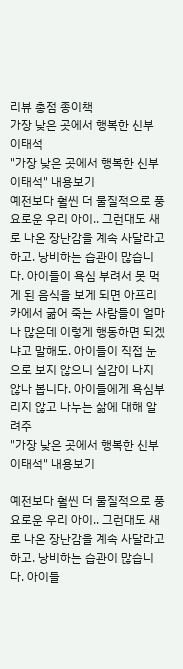리뷰 총점 종이책
가장 낮은 곳에서 행복한 신부 이태석
"가장 낮은 곳에서 행복한 신부 이태석" 내용보기
예전보다 훨씬 더 물질적으로 풍요로운 우리 아이.. 그런대도 새로 나온 장난감을 계속 사달라고 하고. 낭비하는 습관이 많습니다. 아이들이 욕심 부려서 못 먹게 된 음식을 보게 되면 아프리카에서 굶어 죽는 사람들이 얼마나 많은데 이렇게 행동하면 되겠냐고 말해도. 아이들이 직접 눈으로 보지 않으니 실감이 나지 않나 봅니다. 아이들에게 욕심부리지 않고 나누는 삶에 대해 알려주
"가장 낮은 곳에서 행복한 신부 이태석" 내용보기

예전보다 훨씬 더 물질적으로 풍요로운 우리 아이.. 그런대도 새로 나온 장난감을 계속 사달라고 하고. 낭비하는 습관이 많습니다. 아이들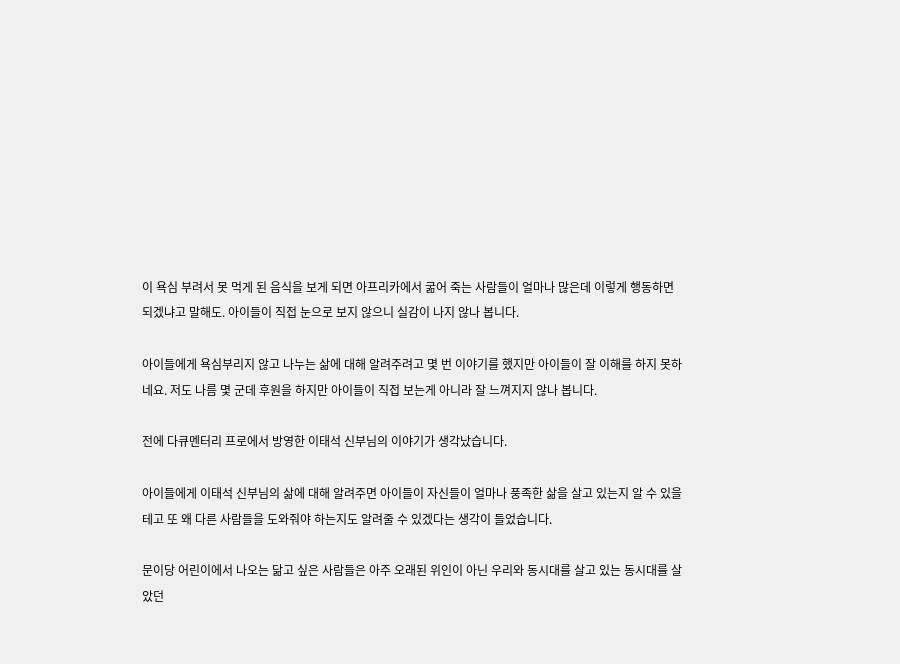이 욕심 부려서 못 먹게 된 음식을 보게 되면 아프리카에서 굶어 죽는 사람들이 얼마나 많은데 이렇게 행동하면 되겠냐고 말해도. 아이들이 직접 눈으로 보지 않으니 실감이 나지 않나 봅니다.

아이들에게 욕심부리지 않고 나누는 삶에 대해 알려주려고 몇 번 이야기를 했지만 아이들이 잘 이해를 하지 못하네요. 저도 나름 몇 군데 후원을 하지만 아이들이 직접 보는게 아니라 잘 느껴지지 않나 봅니다.

전에 다큐멘터리 프로에서 방영한 이태석 신부님의 이야기가 생각났습니다.

아이들에게 이태석 신부님의 삶에 대해 알려주면 아이들이 자신들이 얼마나 풍족한 삶을 살고 있는지 알 수 있을 테고 또 왜 다른 사람들을 도와줘야 하는지도 알려줄 수 있겠다는 생각이 들었습니다.

문이당 어린이에서 나오는 닮고 싶은 사람들은 아주 오래된 위인이 아닌 우리와 동시대를 살고 있는 동시대를 살았던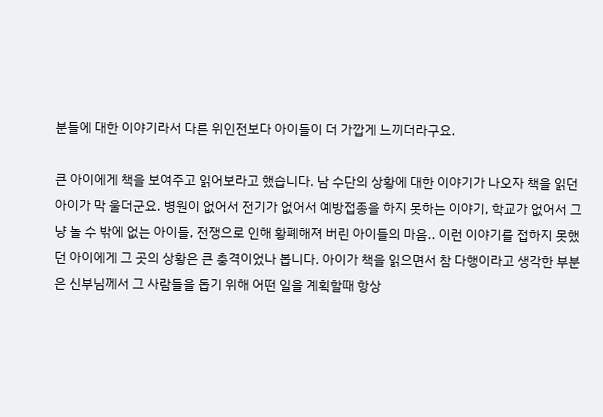분들에 대한 이야기라서 다른 위인전보다 아이들이 더 가깝게 느끼더라구요.

큰 아이에게 책을 보여주고 읽어보라고 했습니다. 남 수단의 상황에 대한 이야기가 나오자 책을 읽던 아이가 막 울더군요. 병원이 없어서 전기가 없어서 예방접종을 하지 못하는 이야기, 학교가 없어서 그냥 놀 수 밖에 없는 아이들, 전쟁으로 인해 황폐해져 버린 아이들의 마음.. 이런 이야기를 접하지 못했던 아이에게 그 곳의 상황은 큰 충격이었나 봅니다. 아이가 책을 읽으면서 참 다행이라고 생각한 부분은 신부님께서 그 사람들을 돕기 위해 어떤 일을 계획할때 항상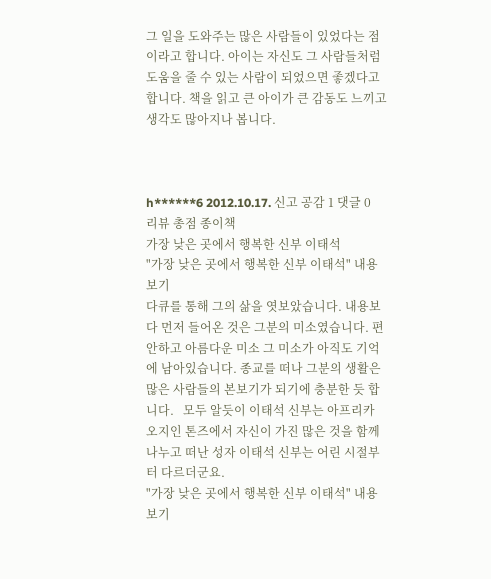그 일을 도와주는 많은 사람들이 있었다는 점이라고 합니다. 아이는 자신도 그 사람들처럼 도움을 줄 수 있는 사람이 되었으면 좋겠다고 합니다. 책을 읽고 큰 아이가 큰 감동도 느끼고 생각도 많아지나 봅니다.



h******6 2012.10.17. 신고 공감 1 댓글 0
리뷰 총점 종이책
가장 낮은 곳에서 행복한 신부 이태석
"가장 낮은 곳에서 행복한 신부 이태석" 내용보기
다큐를 통해 그의 삶을 엿보았습니다. 내용보다 먼저 들어온 것은 그분의 미소였습니다. 편안하고 아름다운 미소 그 미소가 아직도 기억에 남아있습니다. 종교를 떠나 그분의 생활은 많은 사람들의 본보기가 되기에 충분한 듯 합니다.   모두 알듯이 이태석 신부는 아프리카 오지인 톤즈에서 자신이 가진 많은 것을 함께 나누고 떠난 성자 이태석 신부는 어린 시절부터 다르더군요.
"가장 낮은 곳에서 행복한 신부 이태석" 내용보기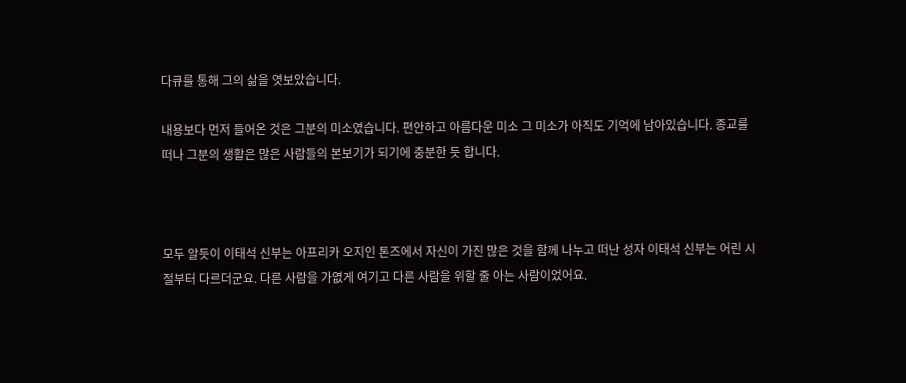다큐를 통해 그의 삶을 엿보았습니다.

내용보다 먼저 들어온 것은 그분의 미소였습니다. 편안하고 아름다운 미소 그 미소가 아직도 기억에 남아있습니다. 종교를 떠나 그분의 생활은 많은 사람들의 본보기가 되기에 충분한 듯 합니다.



모두 알듯이 이태석 신부는 아프리카 오지인 톤즈에서 자신이 가진 많은 것을 함께 나누고 떠난 성자 이태석 신부는 어린 시절부터 다르더군요. 다른 사람을 가엾게 여기고 다른 사람을 위할 줄 아는 사람이었어요.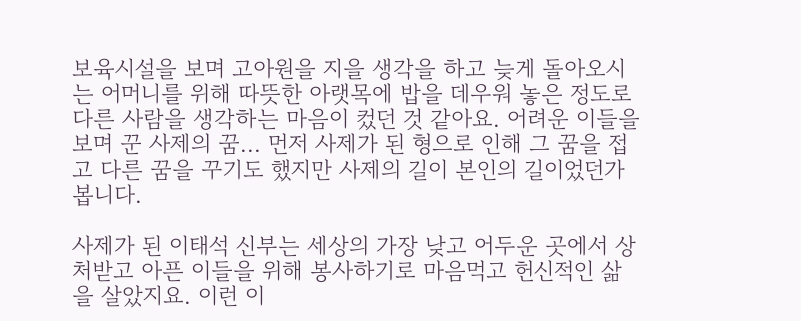보육시설을 보며 고아원을 지을 생각을 하고 늦게 돌아오시는 어머니를 위해 따뜻한 아랫목에 밥을 데우워 놓은 정도로 다른 사람을 생각하는 마음이 컸던 것 같아요. 어려운 이들을 보며 꾼 사제의 꿈... 먼저 사제가 된 형으로 인해 그 꿈을 접고 다른 꿈을 꾸기도 했지만 사제의 길이 본인의 길이었던가 봅니다.

사제가 된 이태석 신부는 세상의 가장 낮고 어두운 곳에서 상처받고 아픈 이들을 위해 봉사하기로 마음먹고 헌신적인 삶을 살았지요. 이런 이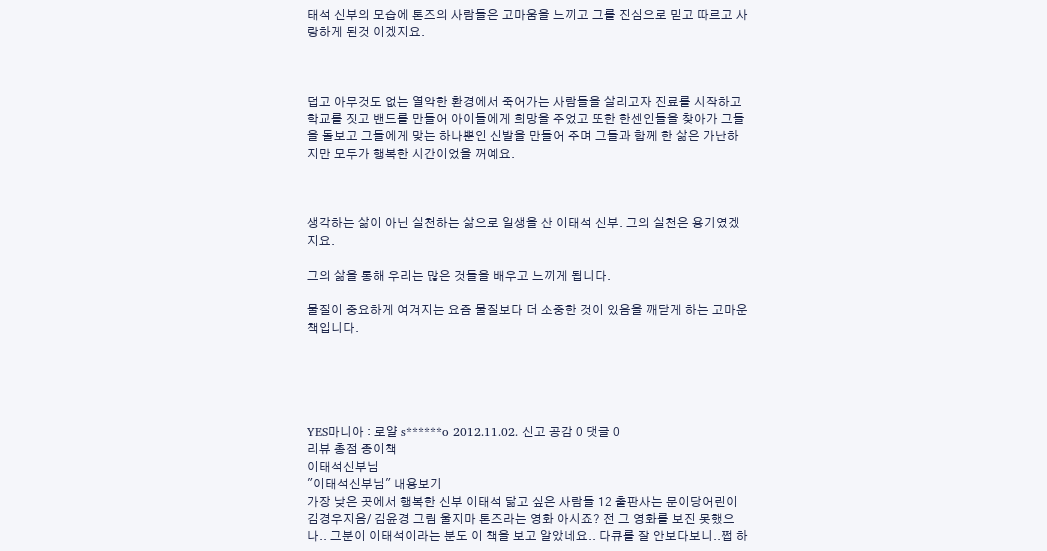태석 신부의 모습에 톤즈의 사람들은 고마움을 느끼고 그를 진심으로 믿고 따르고 사랑하게 된것 이겠지요.



덥고 아무것도 없는 열악한 환경에서 죽어가는 사람들을 살리고자 진료를 시작하고 학교를 짓고 밴드를 만들어 아이들에게 희망을 주었고 또한 한센인들을 찾아가 그들을 돌보고 그들에게 맞는 하나뿐인 신발을 만들어 주며 그들과 함께 한 삶은 가난하지만 모두가 행복한 시간이었을 꺼예요.



생각하는 삶이 아닌 실천하는 삶으로 일생을 산 이태석 신부. 그의 실천은 용기였겠지요.

그의 삶을 통해 우리는 많은 것들을 배우고 느끼게 됩니다.

물질이 중요하게 여겨지는 요즘 물질보다 더 소중한 것이 있음을 깨닫게 하는 고마운 책입니다.





YES마니아 : 로얄 s******o 2012.11.02. 신고 공감 0 댓글 0
리뷰 총점 종이책
이태석신부님
"이태석신부님" 내용보기
가장 낮은 곳에서 행복한 신부 이태석 닮고 싶은 사람들 12 출판사는 문이당어린이 김경우지음/ 김윤경 그림 울지마 톤즈라는 영화 아시죠? 전 그 영화를 보진 못했으나.. 그분이 이태석이라는 분도 이 책을 보고 알았네요.. 다큐를 잘 안보다보니..쩝 하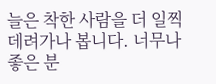늘은 착한 사람을 더 일찍 데려가나 봅니다. 너무나 좋은 분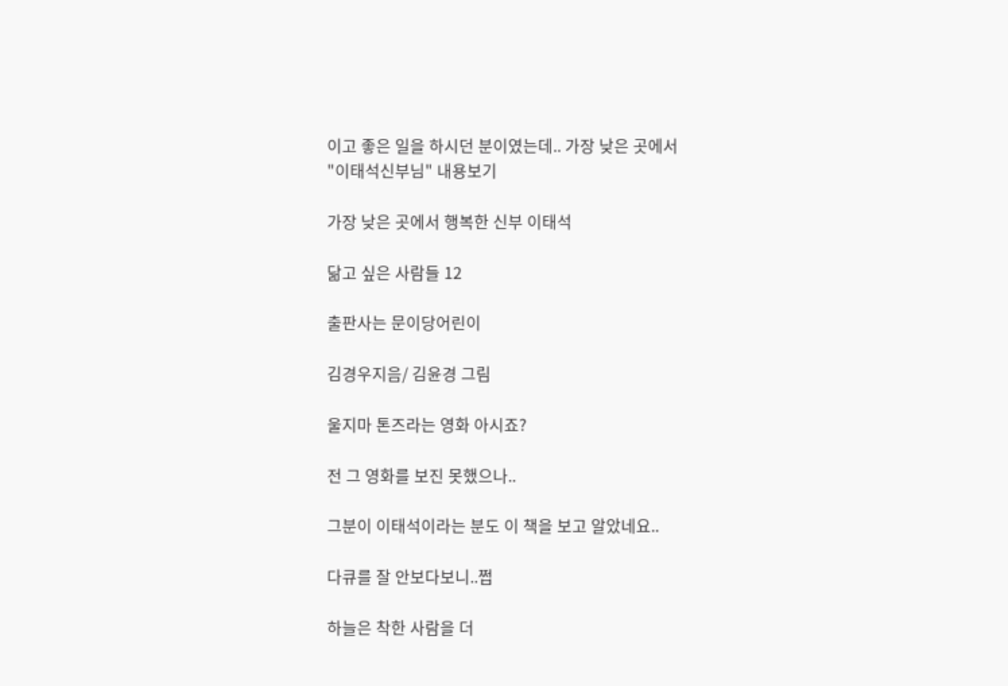이고 좋은 일을 하시던 분이였는데.. 가장 낮은 곳에서
"이태석신부님" 내용보기

가장 낮은 곳에서 행복한 신부 이태석

닮고 싶은 사람들 12

출판사는 문이당어린이

김경우지음/ 김윤경 그림

울지마 톤즈라는 영화 아시죠?

전 그 영화를 보진 못했으나..

그분이 이태석이라는 분도 이 책을 보고 알았네요..

다큐를 잘 안보다보니..쩝

하늘은 착한 사람을 더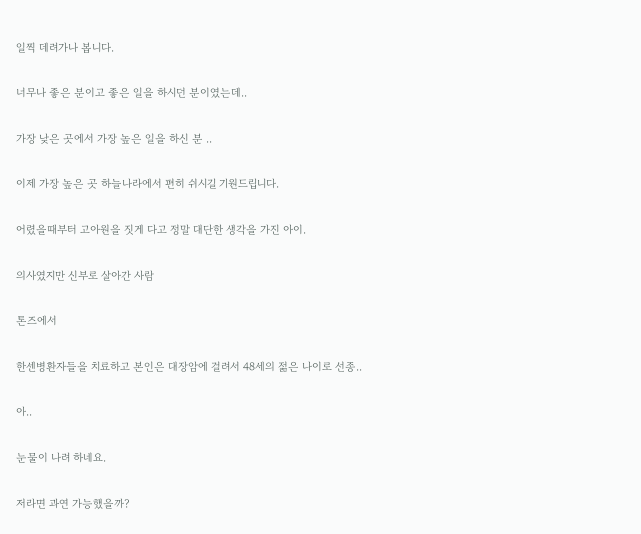일찍 데려가나 봅니다.

너무나 좋은 분이고 좋은 일을 하시던 분이였는데..

가장 낮은 곳에서 가장 높은 일을 하신 분 ..

이제 가장 높은 곳 하늘나라에서 편히 쉬시길 기원드립니다.

어렸을때부터 고아원을 짓게 다고 정말 대단한 생각을 가진 아이.

의사였지만 신부로 살아간 사람

톤즈에서

한센병환자들을 치료하고 본인은 대장암에 걸려서 48세의 젊은 나이로 선종..

아..

눈물이 나려 하네요.

저라면 과연 가능했을까?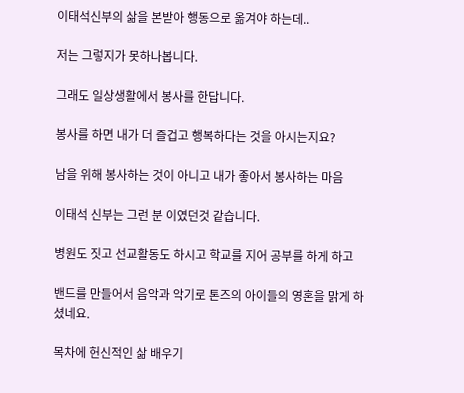이태석신부의 삶을 본받아 행동으로 옮겨야 하는데..

저는 그렇지가 못하나봅니다.

그래도 일상생활에서 봉사를 한답니다.

봉사를 하면 내가 더 즐겁고 행복하다는 것을 아시는지요?

남을 위해 봉사하는 것이 아니고 내가 좋아서 봉사하는 마음

이태석 신부는 그런 분 이였던것 같습니다.

병원도 짓고 선교활동도 하시고 학교를 지어 공부를 하게 하고

밴드를 만들어서 음악과 악기로 톤즈의 아이들의 영혼을 맑게 하셨네요.

목차에 헌신적인 삶 배우기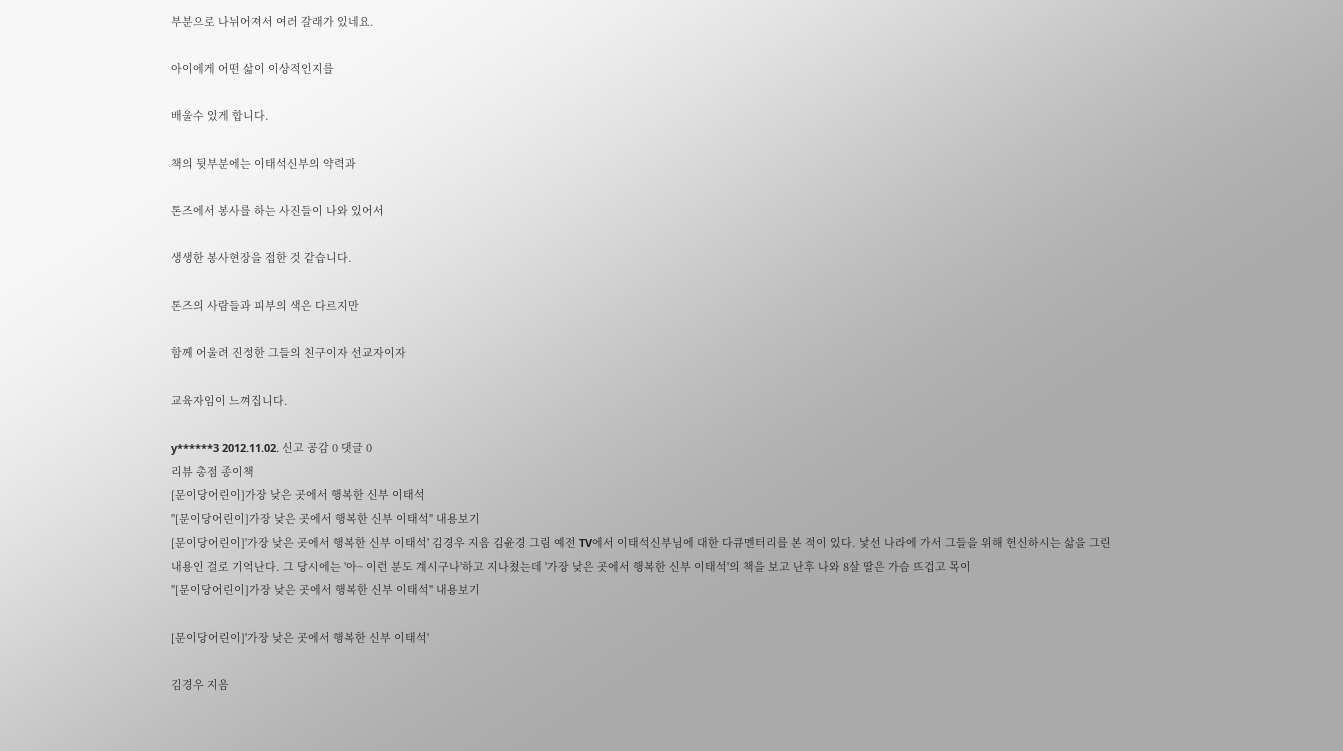부분으로 나뉘어져서 여러 갈래가 있네요.

아이에게 어떤 삶이 이상적인지를

배울수 있게 합니다.

책의 뒷부분에는 이태석신부의 약력과

톤즈에서 봉사를 하는 사진들이 나와 있어서

생생한 봉사현장을 접한 것 같습니다.

톤즈의 사람들과 피부의 색은 다르지만

함께 어울려 진정한 그들의 친구이자 선교자이자

교육자임이 느껴집니다.

y******3 2012.11.02. 신고 공감 0 댓글 0
리뷰 총점 종이책
[문이당어린이]가장 낮은 곳에서 행복한 신부 이태석
"[문이당어린이]가장 낮은 곳에서 행복한 신부 이태석" 내용보기
[문이당어린이]'가장 낮은 곳에서 행복한 신부 이태석' 김경우 지음 김윤경 그림 예전 TV에서 이태석신부님에 대한 다큐멘터리를 본 적이 있다. 낯선 나라에 가서 그들을 위해 헌신하시는 삶을 그린 내용인 걸로 기억난다. 그 당시에는 '아~ 이런 분도 계시구나'하고 지나쳤는데 '가장 낮은 곳에서 행복한 신부 이태석'의 책을 보고 난후 나와 8살 딸은 가슴 뜨겁고 목이
"[문이당어린이]가장 낮은 곳에서 행복한 신부 이태석" 내용보기

[문이당어린이]'가장 낮은 곳에서 행복한 신부 이태석'

김경우 지음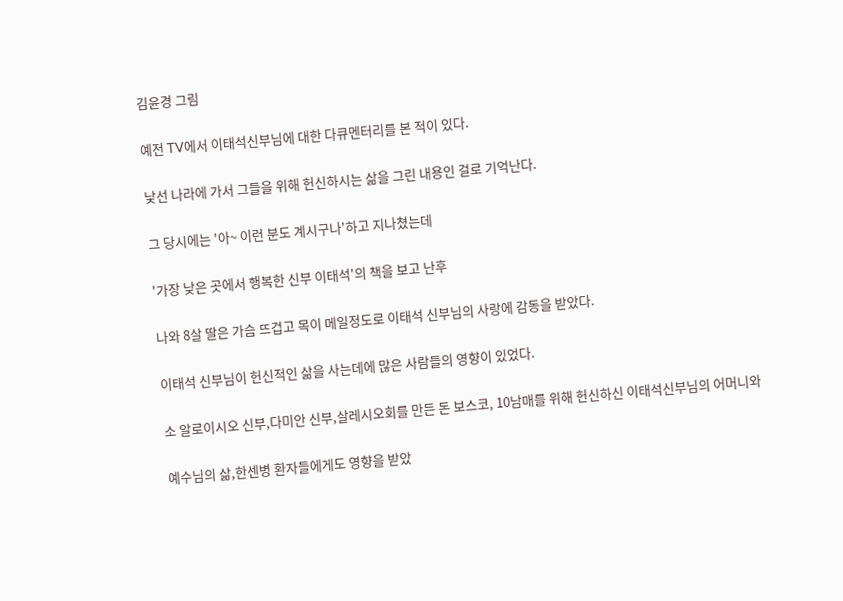김윤경 그림

예전 TV에서 이태석신부님에 대한 다큐멘터리를 본 적이 있다.

낯선 나라에 가서 그들을 위해 헌신하시는 삶을 그린 내용인 걸로 기억난다.

그 당시에는 '아~ 이런 분도 계시구나'하고 지나쳤는데

'가장 낮은 곳에서 행복한 신부 이태석'의 책을 보고 난후

나와 8살 딸은 가슴 뜨겁고 목이 메일정도로 이태석 신부님의 사랑에 감동을 받았다.

이태석 신부님이 헌신적인 삶을 사는데에 많은 사람들의 영향이 있었다.

소 알로이시오 신부,다미안 신부,살레시오회를 만든 돈 보스코, 10남매를 위해 헌신하신 이태석신부님의 어머니와

예수님의 삶,한센병 환자들에게도 영향을 받았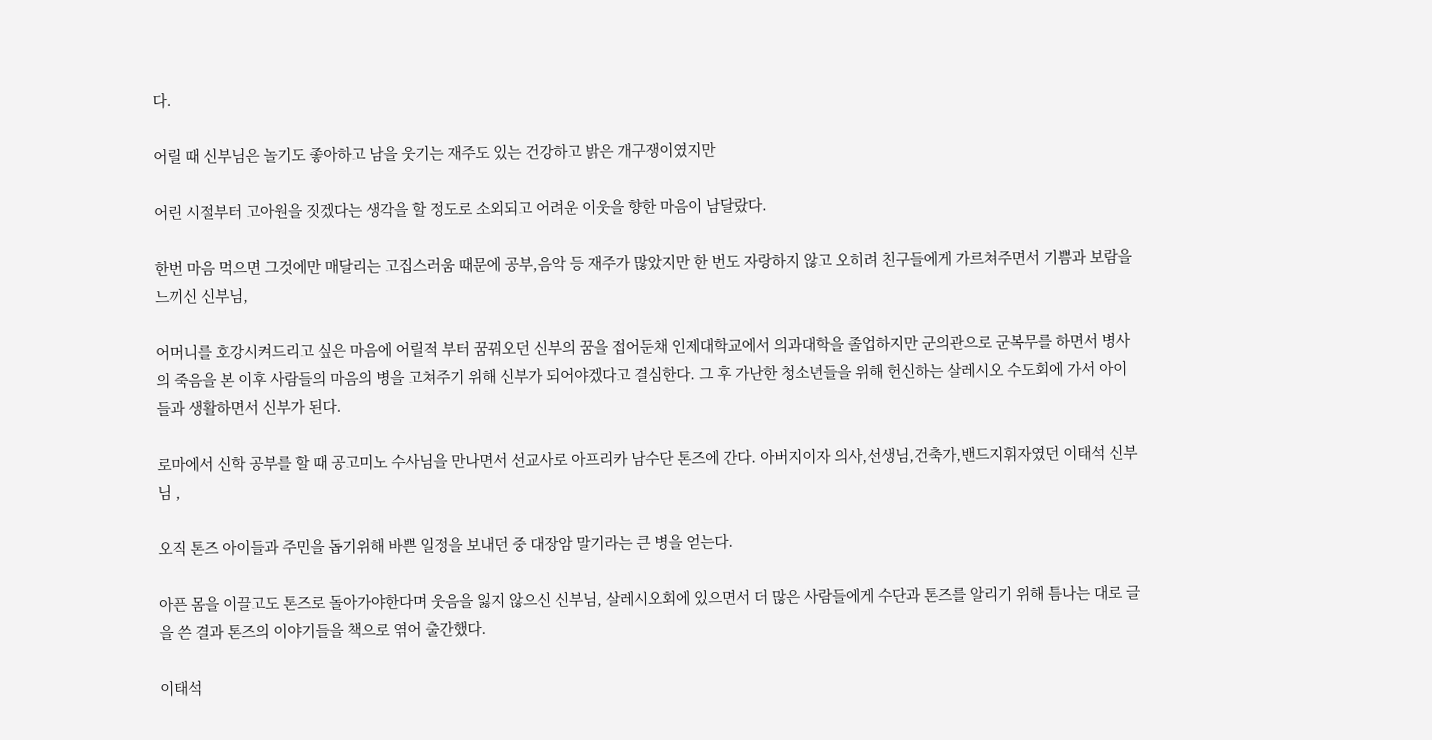다.

어릴 때 신부님은 놀기도 좋아하고 남을 웃기는 재주도 있는 건강하고 밝은 개구쟁이였지만

어린 시절부터 고아원을 짓겠다는 생각을 할 정도로 소외되고 어려운 이웃을 향한 마음이 남달랐다.

한번 마음 먹으면 그것에만 매달리는 고집스러움 때문에 공부,음악 등 재주가 많았지만 한 번도 자랑하지 않고 오히려 친구들에게 가르쳐주면서 기쁨과 보람을 느끼신 신부님,

어머니를 호강시켜드리고 싶은 마음에 어릴적 부터 꿈꿔오던 신부의 꿈을 접어둔채 인제대학교에서 의과대학을 졸업하지만 군의관으로 군복무를 하면서 병사의 죽음을 본 이후 사람들의 마음의 병을 고쳐주기 위해 신부가 되어야겠다고 결심한다. 그 후 가난한 청소년들을 위해 헌신하는 살레시오 수도회에 가서 아이들과 생활하면서 신부가 된다.

로마에서 신학 공부를 할 때 공고미노 수사님을 만나면서 선교사로 아프리카 남수단 톤즈에 간다. 아버지이자 의사,선생님,건축가,밴드지휘자였던 이태석 신부님 ,

오직 톤즈 아이들과 주민을 돕기위해 바쁜 일정을 보내던 중 대장암 말기라는 큰 병을 얻는다.

아픈 몸을 이끌고도 톤즈로 돌아가야한다며 웃음을 잃지 않으신 신부님, 살레시오회에 있으면서 더 많은 사람들에게 수단과 톤즈를 알리기 위해 틈나는 대로 글을 쓴 결과 톤즈의 이야기들을 책으로 엮어 출간했다.

이태석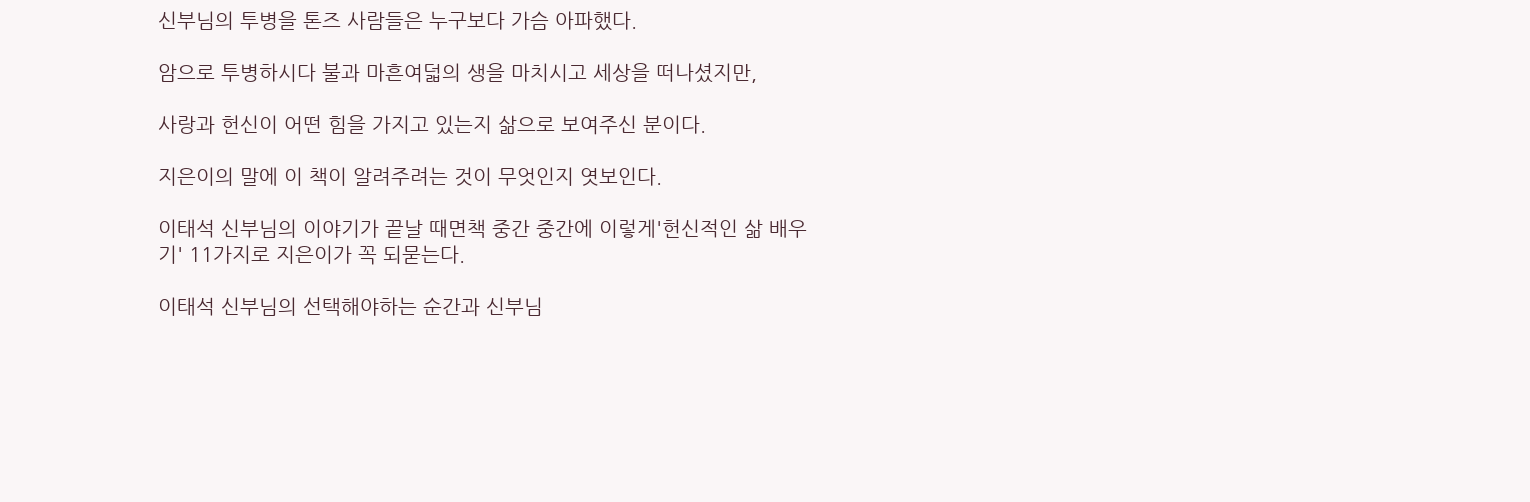신부님의 투병을 톤즈 사람들은 누구보다 가슴 아파했다.

암으로 투병하시다 불과 마흔여덟의 생을 마치시고 세상을 떠나셨지만,

사랑과 헌신이 어떤 힘을 가지고 있는지 삶으로 보여주신 분이다.

지은이의 말에 이 책이 알려주려는 것이 무엇인지 엿보인다.

이태석 신부님의 이야기가 끝날 때면책 중간 중간에 이렇게'헌신적인 삶 배우기' 11가지로 지은이가 꼭 되묻는다.

이태석 신부님의 선택해야하는 순간과 신부님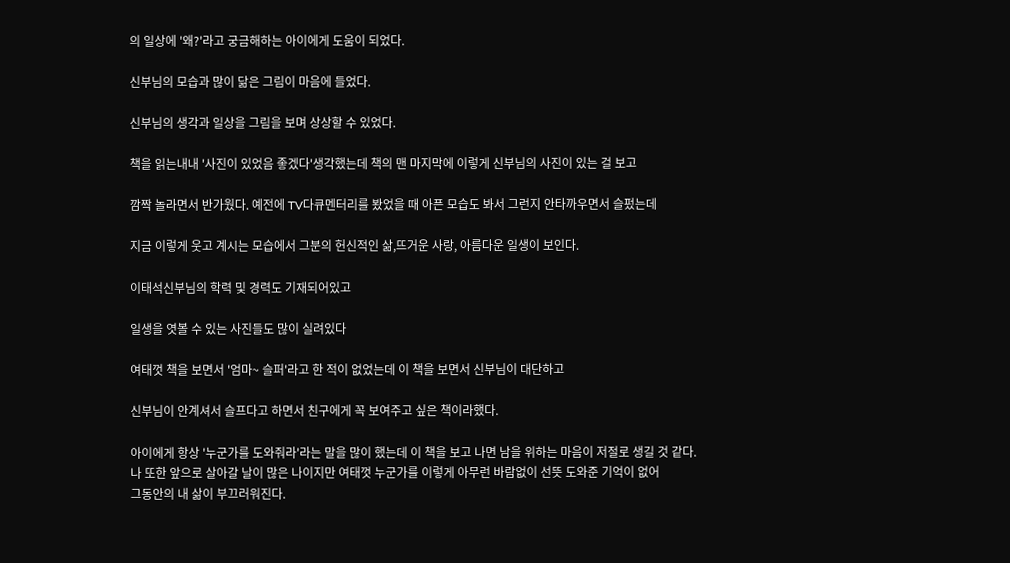의 일상에 '왜?'라고 궁금해하는 아이에게 도움이 되었다.

신부님의 모습과 많이 닮은 그림이 마음에 들었다.

신부님의 생각과 일상을 그림을 보며 상상할 수 있었다.

책을 읽는내내 '사진이 있었음 좋겠다'생각했는데 책의 맨 마지막에 이렇게 신부님의 사진이 있는 걸 보고

깜짝 놀라면서 반가웠다. 예전에 TV다큐멘터리를 봤었을 때 아픈 모습도 봐서 그런지 안타까우면서 슬펐는데

지금 이렇게 웃고 계시는 모습에서 그분의 헌신적인 삶,뜨거운 사랑, 아름다운 일생이 보인다.

이태석신부님의 학력 및 경력도 기재되어있고

일생을 엿볼 수 있는 사진들도 많이 실려있다

여태껏 책을 보면서 '엄마~ 슬퍼'라고 한 적이 없었는데 이 책을 보면서 신부님이 대단하고

신부님이 안계셔서 슬프다고 하면서 친구에게 꼭 보여주고 싶은 책이라했다.

아이에게 항상 '누군가를 도와줘라'라는 말을 많이 했는데 이 책을 보고 나면 남을 위하는 마음이 저절로 생길 것 같다.
나 또한 앞으로 살아갈 날이 많은 나이지만 여태껏 누군가를 이렇게 아무런 바람없이 선뜻 도와준 기억이 없어
그동안의 내 삶이 부끄러워진다.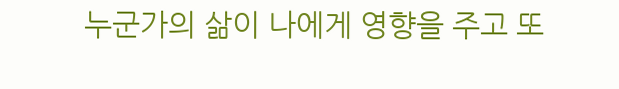누군가의 삶이 나에게 영향을 주고 또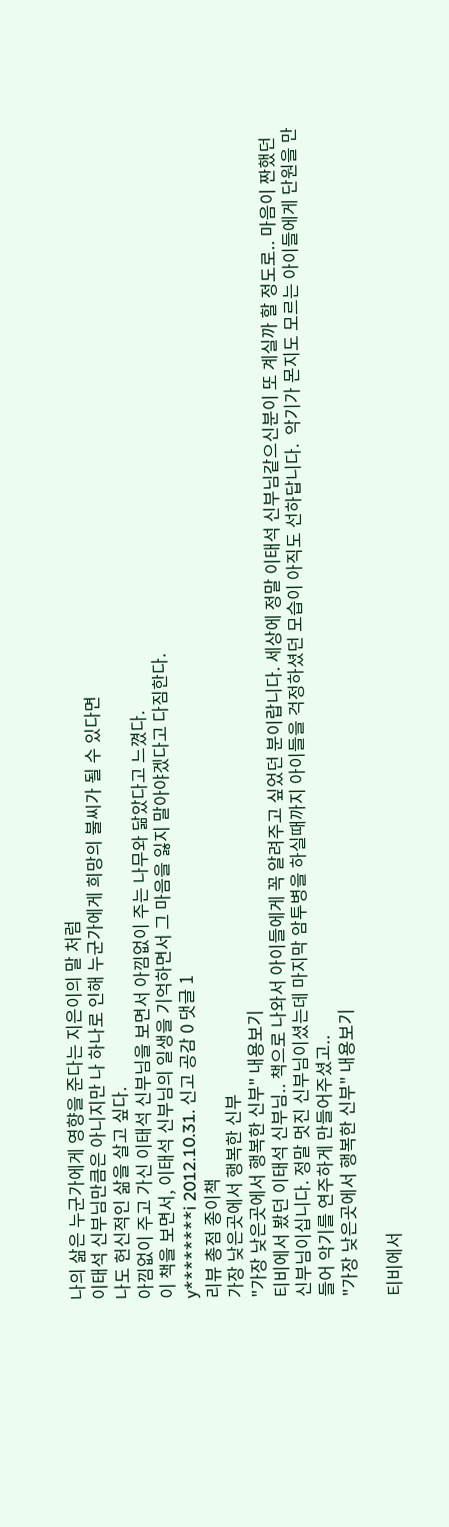나의 삶은 누군가에게 영향을 준다는 지은이의 말 처럼
이태석 신부님만큼은 아니지만 나 하나로 인해 누군가에게 희망의 불씨가 될 수 있다면
나도 헌신적인 삶을 살고 싶다.
아낌없이 주고 가신 이태석 신부님을 보면서 아낌없이 주는 나무와 닮았다고 느꼈다.
이 책을 보면서, 이태석 신부님의 일생을 기억하면서 그 마음을 잃지 말아야겠다고 다짐한다.
y********i 2012.10.31. 신고 공감 0 댓글 1
리뷰 총점 종이책
가장 낮은곳에서 행복한 신부
"가장 낮은곳에서 행복한 신부" 내용보기
티비에서 봤던 이태석 신부님.. 책으로 나와서 아이들에게 꼭 알려주고 싶었던 분이랍니다. 세상에 정말 이태석 신부님같으신분이 또 계실까 할 정도로.. 마음이 짠했던 신부님이십니다. 정말 멋진 신부님이셨는데 마지막 암투병을 하실때까지 아이들을 걱정하셨던 모습이 아직도 선하답니다.  악기가 몬지도 모르는 아이들에게 단원을 만들어 악기를 연주하게 만들어주셨고..
"가장 낮은곳에서 행복한 신부" 내용보기

티비에서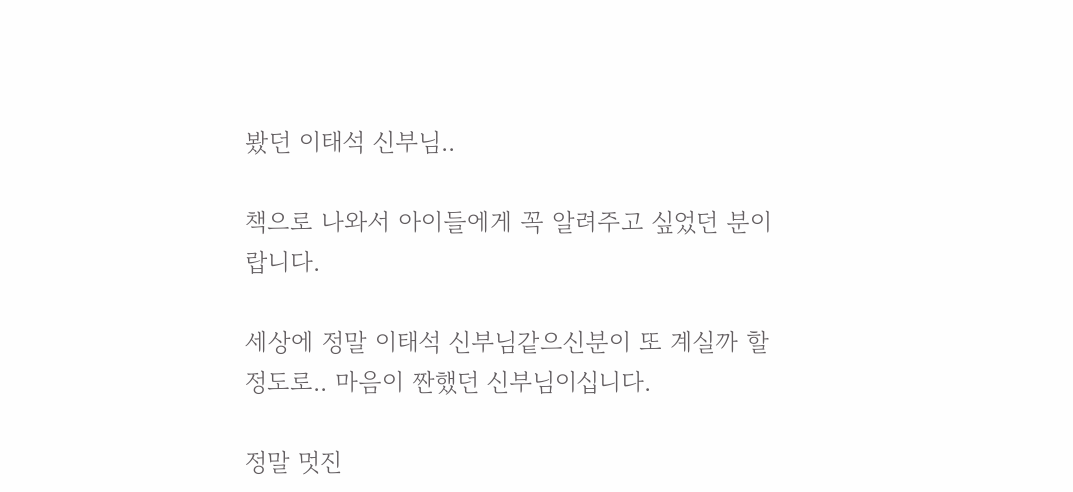봤던 이태석 신부님..

책으로 나와서 아이들에게 꼭 알려주고 싶었던 분이랍니다.

세상에 정말 이태석 신부님같으신분이 또 계실까 할 정도로.. 마음이 짠했던 신부님이십니다.

정말 멋진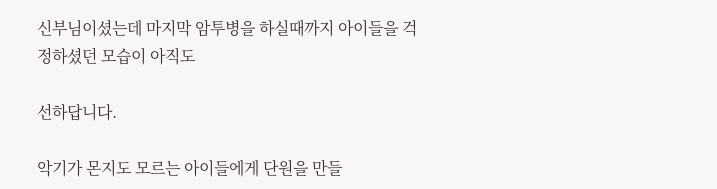신부님이셨는데 마지막 암투병을 하실때까지 아이들을 걱정하셨던 모습이 아직도

선하답니다.

악기가 몬지도 모르는 아이들에게 단원을 만들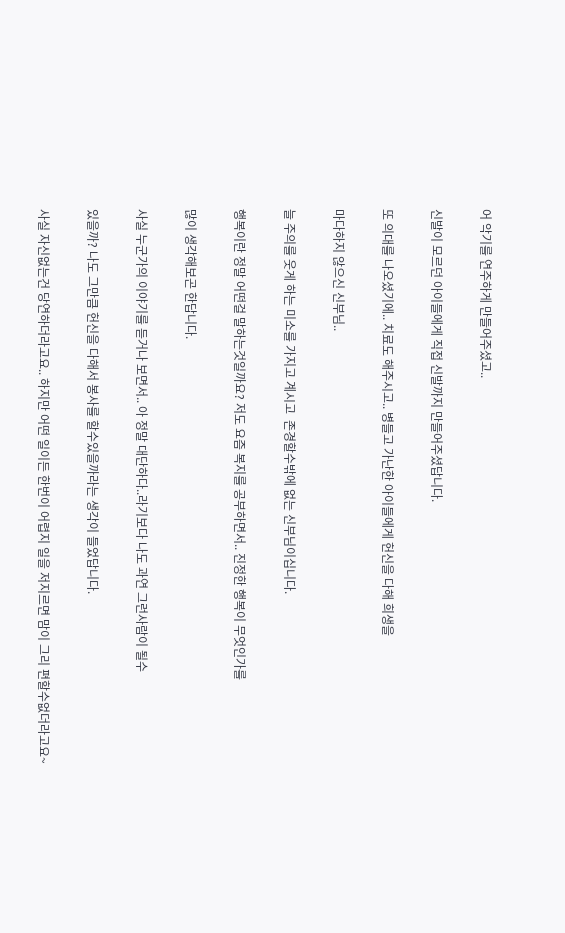어 악기를 연주하게 만들어주셨고..

신발이 모르던 아이들에게 직접 신발까지 만들어주셨답니다.

또 의대를 나오셨기에.. 치료도 해주시고.. 병들고 가난한 아이들에게 헌신을 다해 희생을

마다하지 않으신 신부님..

늘 주의를 웃게 하는 미소를 가지고 계시고  존경할수밖에 없는 신부님이십니다.

행복이란 정말 어떤걸 말하는것일까요? 저도 요즘 복지를 공부하면서.. 진정한 행복이 무엇인가를

많이 생각해보곤 한답니다.

사실 누군가의 이야기를 듣거나 보면서.. 아 정말 대단하다..라기보다 나도 과연 그런사람이 될수

있을까? 나도 그만큼 헌신을 다해서 봉사를 할수있을까라는 생각이 들었답니다.

사실 자신없는건 당연하더라고요.. 하지만 어떤 일이든 한번이 어렵지 일을 저지르면 맘이 그리 편할수없더라고요~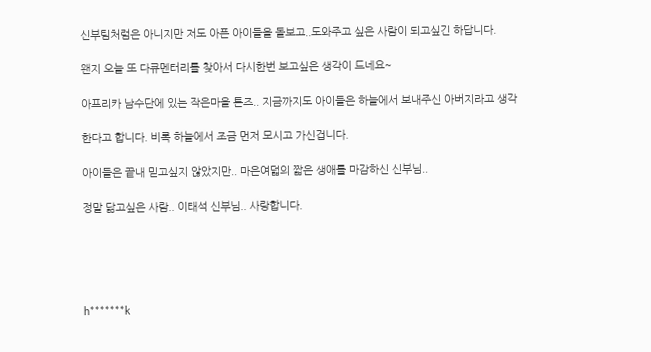신부팀처럼은 아니지만 저도 아픈 아이들을 돌보고..도와주고 싶은 사람이 되고싶긴 하답니다.

왠지 오늘 또 다큐멘터리를 찾아서 다시한번 보고싶은 생각이 드네요~

아프리카 남수단에 있는 작은마을 톤즈.. 지금까지도 아이들은 하늘에서 보내주신 아버지라고 생각

한다고 합니다. 비록 하늘에서 조금 먼저 모시고 가신겁니다.

아이들은 끝내 믿고싶지 않았지만.. 마은여덟의 짧은 생애를 마감하신 신부님..

정말 닮고싶은 사람.. 이태석 신부님.. 사랑합니다.





h*******k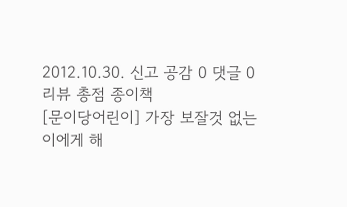2012.10.30. 신고 공감 0 댓글 0
리뷰 총점 종이책
[문이당어린이] 가장 보잘것 없는 이에게 해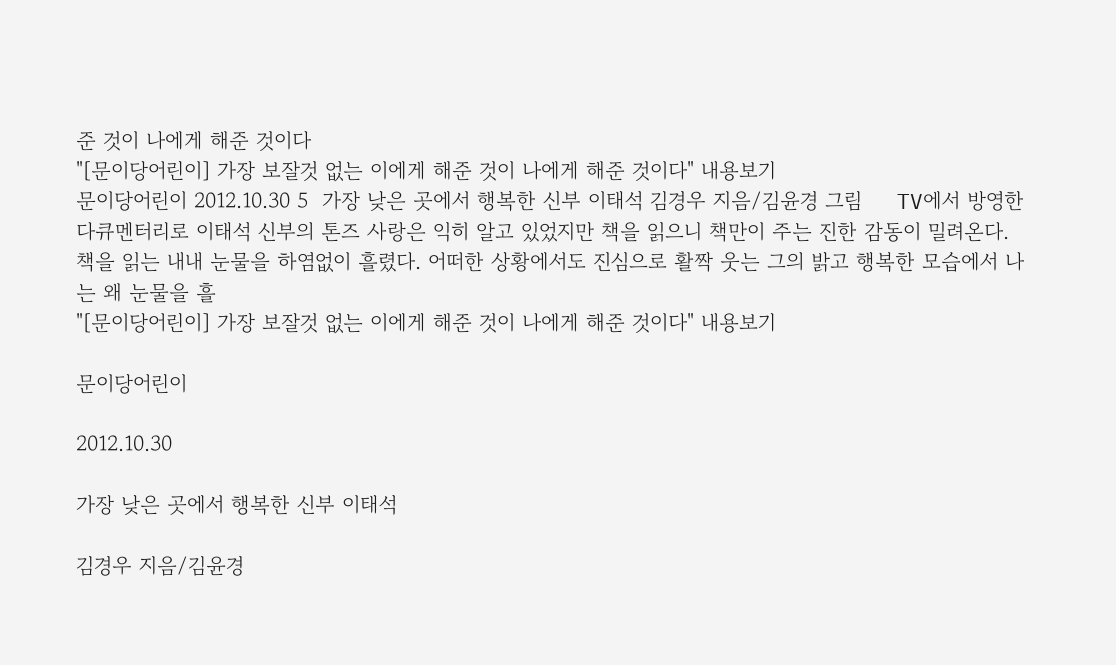준 것이 나에게 해준 것이다
"[문이당어린이] 가장 보잘것 없는 이에게 해준 것이 나에게 해준 것이다" 내용보기
문이당어린이 2012.10.30 5  가장 낮은 곳에서 행복한 신부 이태석 김경우 지음/김윤경 그림     TV에서 방영한 다큐멘터리로 이태석 신부의 톤즈 사랑은 익히 알고 있었지만 책을 읽으니 책만이 주는 진한 감동이 밀려온다. 책을 읽는 내내 눈물을 하염없이 흘렸다. 어떠한 상황에서도 진심으로 활짝 웃는 그의 밝고 행복한 모습에서 나는 왜 눈물을 흘
"[문이당어린이] 가장 보잘것 없는 이에게 해준 것이 나에게 해준 것이다" 내용보기

문이당어린이

2012.10.30

가장 낮은 곳에서 행복한 신부 이태석

김경우 지음/김윤경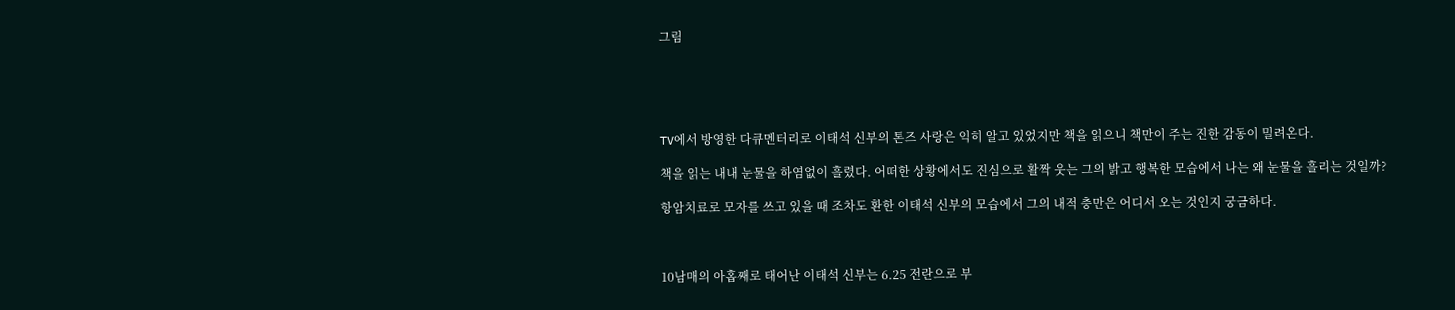그림





TV에서 방영한 다큐멘터리로 이태석 신부의 톤즈 사랑은 익히 알고 있었지만 책을 읽으니 책만이 주는 진한 감동이 밀려온다.

책을 읽는 내내 눈물을 하염없이 흘렸다. 어떠한 상황에서도 진심으로 활짝 웃는 그의 밝고 행복한 모습에서 나는 왜 눈물을 흘리는 것일까?

항암치료로 모자를 쓰고 있을 때 조차도 환한 이태석 신부의 모습에서 그의 내적 충만은 어디서 오는 것인지 궁금하다.



10남매의 아홉째로 태어난 이태석 신부는 6.25 전란으로 부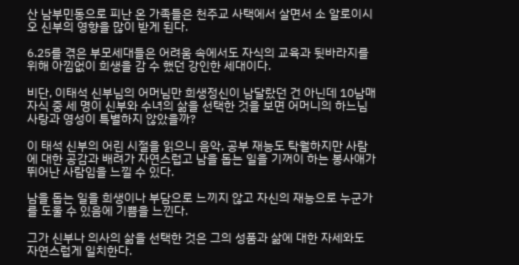산 남부민동으로 피난 온 가족들은 천주교 사택에서 살면서 소 알로이시오 신부의 영향을 많이 받게 된다.

6.25를 겪은 부모세대들은 어려움 속에서도 자식의 교육과 뒷바라지를 위해 아낌없이 희생을 감 수 했던 강인한 세대이다.

비단, 이태석 신부님의 어머님만 희생정신이 남달랐던 건 아닌데 10남매 자식 중 세 명이 신부와 수녀의 삶을 선택한 것을 보면 어머니의 하느님 사랑과 영성이 특별하지 않았을까?

이 태석 신부의 어린 시절을 읽으니 음악, 공부 재능도 탁월하지만 사람에 대한 공감과 배려가 자연스럽고 남을 돕는 일을 기꺼이 하는 봉사애가 뛰어난 사람임을 느낄 수 있다.

남을 돕는 일을 희생이나 부담으로 느끼지 않고 자신의 재능으로 누군가를 도울 수 있음에 기쁨을 느낀다.

그가 신부나 의사의 삶을 선택한 것은 그의 성품과 삶에 대한 자세와도 자연스럽게 일치한다.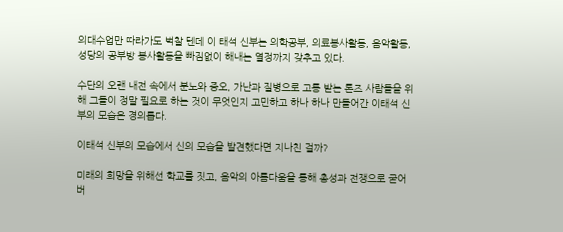의대수업만 따라가도 벅찰 텐데 이 태석 신부는 의학공부, 의료봉사활동, 음악활동, 성당의 공부방 봉사활동을 빠짐없이 해내는 열정까지 갖추고 있다.

수단의 오랜 내전 속에서 분노와 증오, 가난과 질병으로 고통 받는 톤즈 사람들을 위해 그들이 정말 필요로 하는 것이 무엇인지 고민하고 하나 하나 만들어간 이태석 신부의 모습은 경의롭다.

이태석 신부의 모습에서 신의 모습을 발견했다면 지나친 걸까?

미래의 희망을 위해선 학교를 짓고, 음악의 아름다움을 통해 총성과 전쟁으로 굳어 버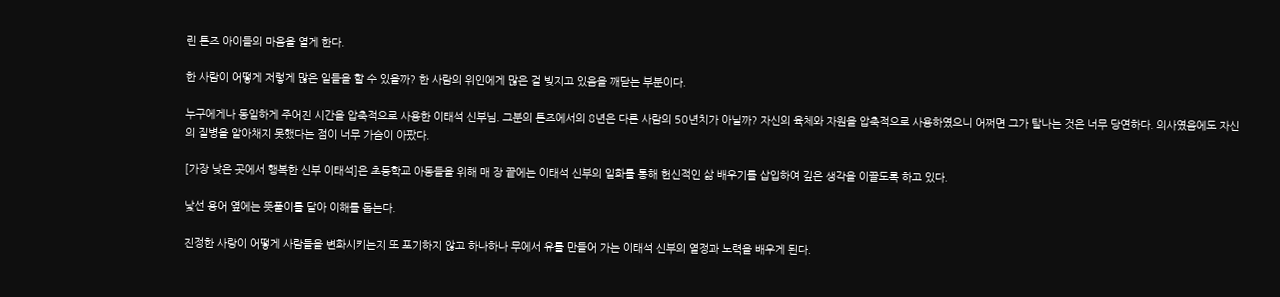린 톤즈 아이들의 마음을 열게 한다.

한 사람이 어떻게 저렇게 많은 일들을 할 수 있을까? 한 사람의 위인에게 많은 걸 빚지고 있음을 깨닫는 부분이다.

누구에게나 동일하게 주어진 시간을 압축적으로 사용한 이태석 신부님. 그분의 톤즈에서의 8년은 다른 사람의 50년치가 아닐까? 자신의 육체와 자원을 압축적으로 사용하였으니 어쩌면 그가 탈나는 것은 너무 당연하다. 의사였음에도 자신의 질병을 알아채지 못했다는 점이 너무 가슴이 아팠다.

[가장 낮은 곳에서 행복한 신부 이태석]은 초등학교 아동들을 위해 매 장 끝에는 이태석 신부의 일화를 통해 헌신적인 삶 배우기를 삽입하여 깊은 생각을 이끌도록 하고 있다.

낯선 용어 옆에는 뜻풀이를 달아 이해를 돕는다.

진정한 사랑이 어떻게 사람들을 변화시키는지 또 포기하지 않고 하나하나 무에서 유를 만들어 가는 이태석 신부의 열정과 노력을 배우게 된다.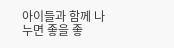아이들과 함께 나누면 좋을 좋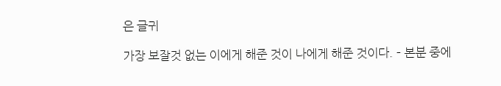은 글귀

가장 보잘것 없는 이에게 해준 것이 나에게 해준 것이다. – 본분 중에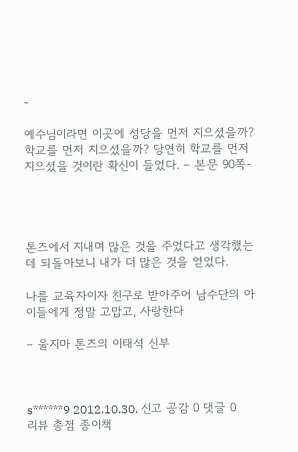-

예수님이라면 이곳에 성당을 먼저 지으셨을까? 학교를 먼저 지으셨을까? 당연히 학교를 먼저 지으셨을 것이란 확신이 들었다. – 본문 90쪽-




톤즈에서 지내며 많은 것을 주었다고 생각했는데 되돌아보니 내가 더 많은 것을 얻었다.

나를 교육자이자 친구로 받아주어 남수단의 아이들에게 정말 고맙고, 사랑한다

– 울지마 톤즈의 이태석 신부



s******9 2012.10.30. 신고 공감 0 댓글 0
리뷰 총점 종이책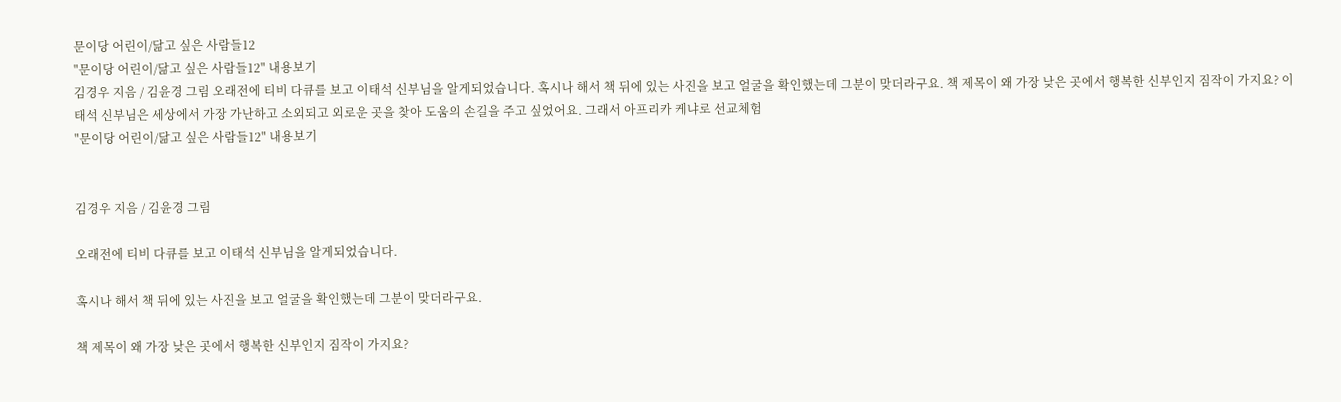문이당 어린이/닮고 싶은 사람들12
"문이당 어린이/닮고 싶은 사람들12" 내용보기
김경우 지음 / 김윤경 그림 오래전에 티비 다큐를 보고 이태석 신부님을 알게되었습니다. 혹시나 해서 책 뒤에 있는 사진을 보고 얼굴을 확인했는데 그분이 맞더라구요. 책 제목이 왜 가장 낮은 곳에서 행복한 신부인지 짐작이 가지요? 이태석 신부님은 세상에서 가장 가난하고 소외되고 외로운 곳을 찾아 도움의 손길을 주고 싶었어요. 그래서 아프리카 케냐로 선교체험
"문이당 어린이/닮고 싶은 사람들12" 내용보기


김경우 지음 / 김윤경 그림

오래전에 티비 다큐를 보고 이태석 신부님을 알게되었습니다.

혹시나 해서 책 뒤에 있는 사진을 보고 얼굴을 확인했는데 그분이 맞더라구요.

책 제목이 왜 가장 낮은 곳에서 행복한 신부인지 짐작이 가지요?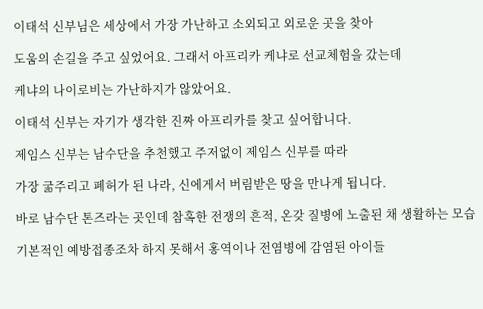이태석 신부님은 세상에서 가장 가난하고 소외되고 외로운 곳을 찾아

도움의 손길을 주고 싶었어요. 그래서 아프리카 케냐로 선교체험을 갔는데

케냐의 나이로비는 가난하지가 않았어요.

이태석 신부는 자기가 생각한 진짜 아프리카를 찾고 싶어합니다.

제임스 신부는 남수단을 추천했고 주저없이 제임스 신부를 따라

가장 굶주리고 폐허가 된 나라, 신에게서 버림받은 땅을 만나게 됩니다.

바로 남수단 톤즈라는 곳인데 참혹한 전쟁의 흔적, 온갖 질병에 노출된 채 생활하는 모습

기본적인 예방접종조차 하지 못해서 홍역이나 전염병에 감염된 아이들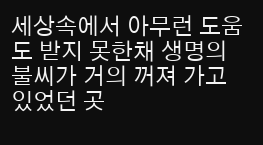세상속에서 아무런 도움도 받지 못한채 생명의 불씨가 거의 꺼져 가고 있었던 곳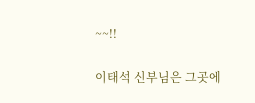~~!!

이태석 신부님은 그곳에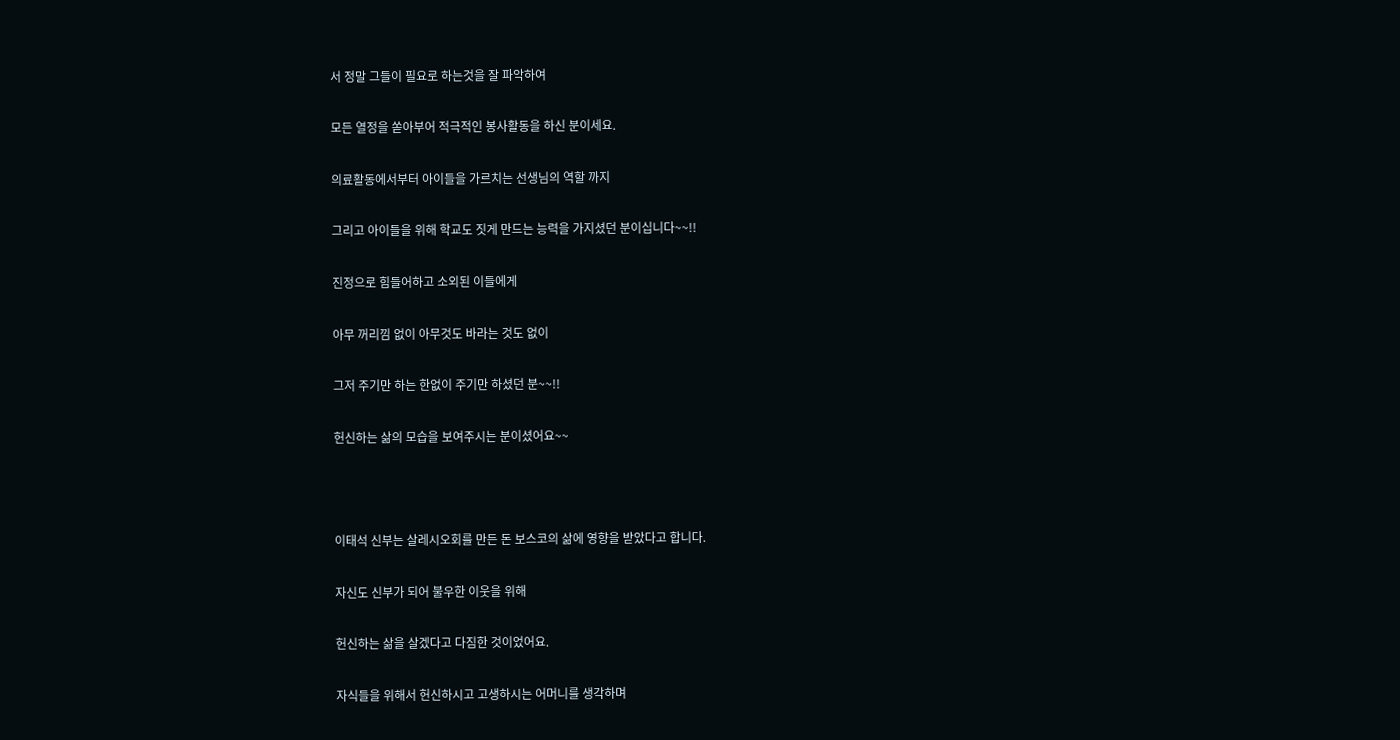서 정말 그들이 필요로 하는것을 잘 파악하여

모든 열정을 쏟아부어 적극적인 봉사활동을 하신 분이세요.

의료활동에서부터 아이들을 가르치는 선생님의 역할 까지

그리고 아이들을 위해 학교도 짓게 만드는 능력을 가지셨던 분이십니다~~!!

진정으로 힘들어하고 소외된 이들에게

아무 꺼리낌 없이 아무것도 바라는 것도 없이

그저 주기만 하는 한없이 주기만 하셨던 분~~!!

헌신하는 삶의 모습을 보여주시는 분이셨어요~~



이태석 신부는 살레시오회를 만든 돈 보스코의 삶에 영향을 받았다고 합니다.

자신도 신부가 되어 불우한 이웃을 위해

헌신하는 삶을 살겠다고 다짐한 것이었어요.

자식들을 위해서 헌신하시고 고생하시는 어머니를 생각하며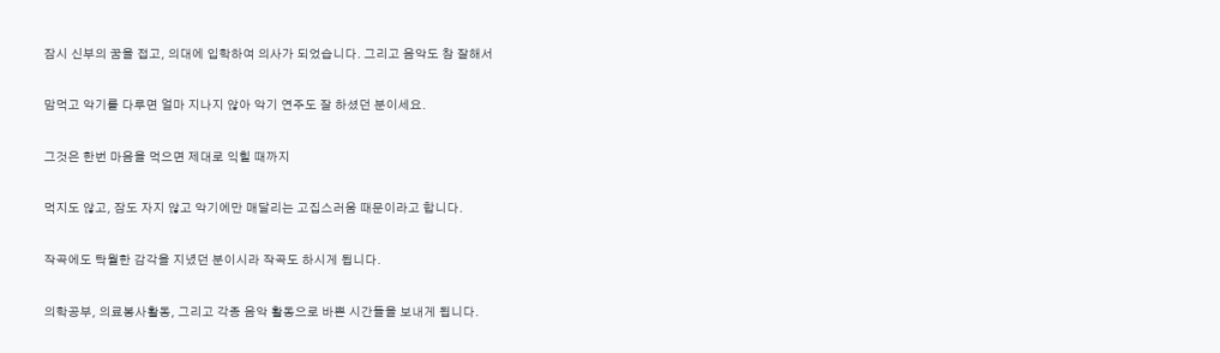잠시 신부의 꿈을 접고, 의대에 입학하여 의사가 되었습니다. 그리고 음악도 참 잘해서

맘먹고 악기를 다루면 얼마 지나지 않아 악기 연주도 잘 하셨던 분이세요.

그것은 한번 마음을 먹으면 제대로 익힐 때까지

먹지도 않고, 잠도 자지 않고 악기에만 매달리는 고집스러움 때문이라고 합니다.

작곡에도 탁월한 감각을 지녔던 분이시라 작곡도 하시게 됩니다.

의학공부, 의료봉사활동, 그리고 각종 음악 활동으로 바쁜 시간들을 보내게 됩니다.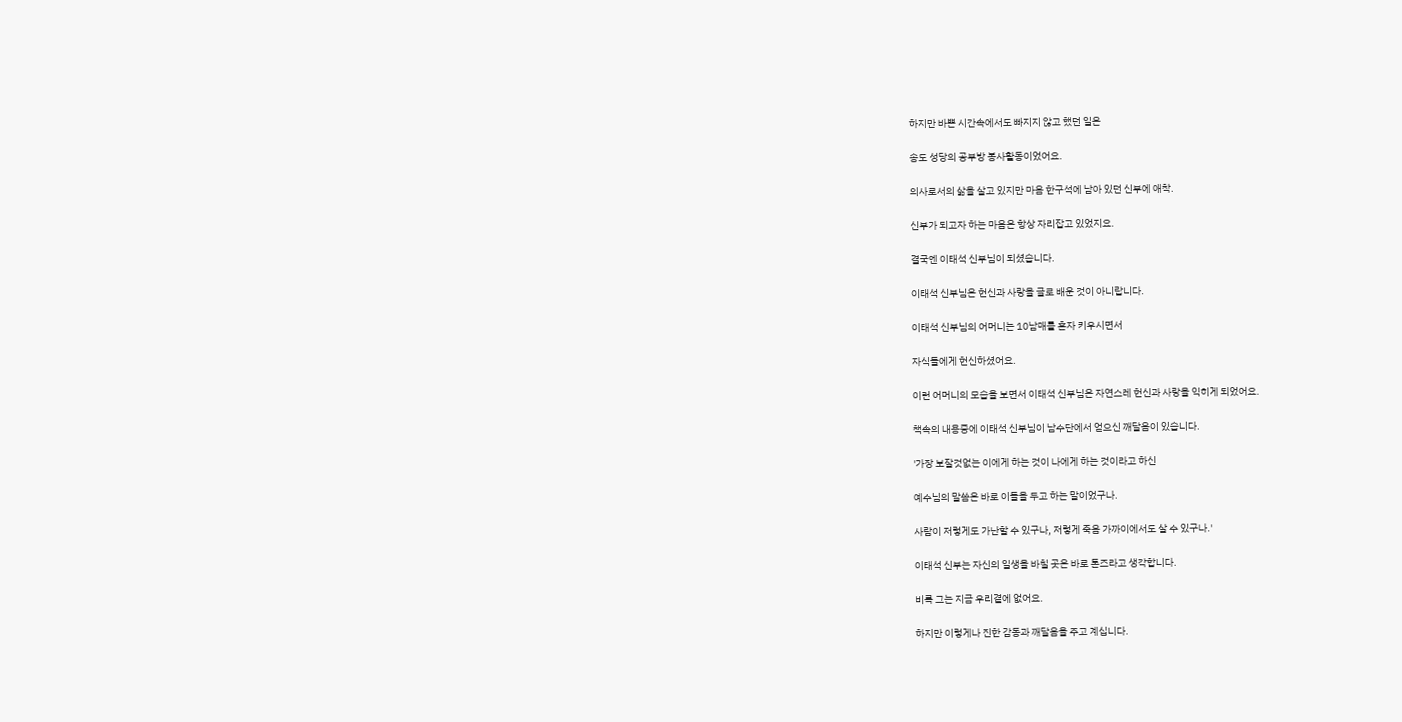하지만 바쁜 시간속에서도 빠지지 않고 했던 일은

송도 성당의 공부방 봉사활동이었어요.

의사로서의 삶을 살고 있지만 마음 한구석에 남아 있던 신부에 애착.

신부가 되고자 하는 마음은 항상 자리잡고 있었지요.

결국엔 이태석 신부님이 되셨습니다.

이태석 신부님은 헌신과 사랑을 글로 배운 것이 아니랍니다.

이태석 신부님의 어머니는 10남매를 혼자 키우시면서

자식들에게 헌신하셨어요.

이런 어머니의 모습을 보면서 이태석 신부님은 자연스레 헌신과 사랑을 익히게 되었어요.

책속의 내용중에 이태석 신부님이 남수단에서 얻으신 깨달음이 있습니다.

'가장 보잘것없는 이에게 하는 것이 나에게 하는 것이라고 하신

예수님의 말씀은 바로 이들을 두고 하는 말이었구나.

사람이 저렇게도 가난할 수 있구나, 저렇게 죽음 가까이에서도 살 수 있구나.'

이태석 신부는 자신의 일생을 바칠 곳은 바로 톤즈라고 생각합니다.

비록 그는 지금 우리곁에 없어요.

하지만 이렇게나 진한 감동과 깨달음을 주고 계십니다.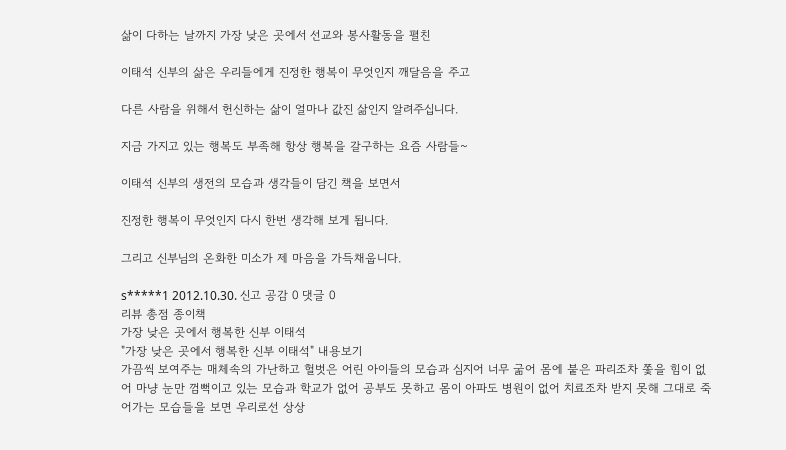삶이 다하는 날까지 가장 낮은 곳에서 선교와 봉사활동을 펼친

이태석 신부의 삶은 우리들에게 진정한 행복이 무엇인지 깨달음을 주고

다른 사람을 위해서 헌신하는 삶이 얼마나 값진 삶인지 알려주십니다.

지금 가지고 있는 행복도 부족해 항상 행복을 갈구하는 요즘 사람들~

이태석 신부의 생전의 모습과 생각들이 담긴 책을 보면서

진정한 행복이 무엇인지 다시 한번 생각해 보게 됩니다.

그리고 신부님의 온화한 미소가 제 마음을 가득채웁니다.

s*****1 2012.10.30. 신고 공감 0 댓글 0
리뷰 총점 종이책
가장 낮은 곳에서 행복한 신부 이태석
"가장 낮은 곳에서 행복한 신부 이태석" 내용보기
가끔씩 보여주는 매체속의 가난하고 헐벗은 어린 아이들의 모습과 심지어 너무 굶어 몸에 붙은 파리조차 쫓을 힘이 없어 마냥 눈만 껌뻑이고 있는 모습과 학교가 없어 공부도 못하고 몸이 아파도 병원이 없어 치료조차 받지 못해 그대로 죽어가는 모습들을 보면 우리로선 상상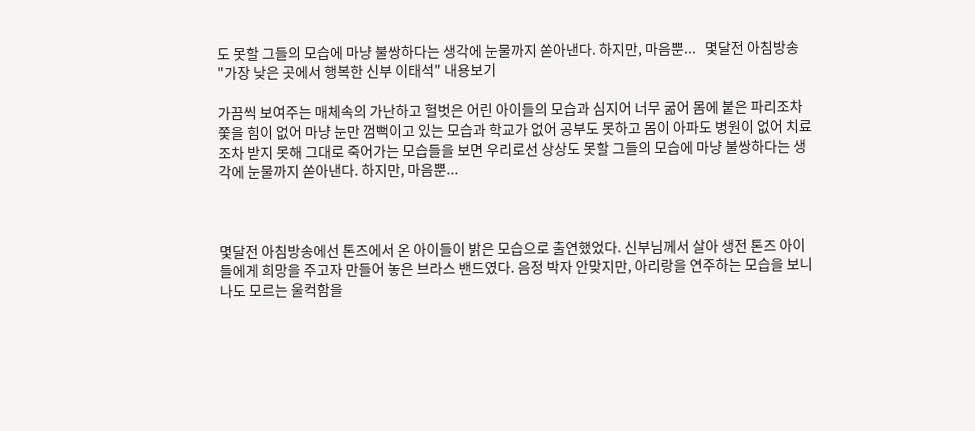도 못할 그들의 모습에 마냥 불쌍하다는 생각에 눈물까지 쏟아낸다. 하지만, 마음뿐...   몇달전 아침방송
"가장 낮은 곳에서 행복한 신부 이태석" 내용보기

가끔씩 보여주는 매체속의 가난하고 헐벗은 어린 아이들의 모습과 심지어 너무 굶어 몸에 붙은 파리조차 쫓을 힘이 없어 마냥 눈만 껌뻑이고 있는 모습과 학교가 없어 공부도 못하고 몸이 아파도 병원이 없어 치료조차 받지 못해 그대로 죽어가는 모습들을 보면 우리로선 상상도 못할 그들의 모습에 마냥 불쌍하다는 생각에 눈물까지 쏟아낸다. 하지만, 마음뿐...



몇달전 아침방송에선 톤즈에서 온 아이들이 밝은 모습으로 출연했었다. 신부님께서 살아 생전 톤즈 아이들에게 희망을 주고자 만들어 놓은 브라스 밴드였다. 음정 박자 안맞지만, 아리랑을 연주하는 모습을 보니 나도 모르는 울컥함을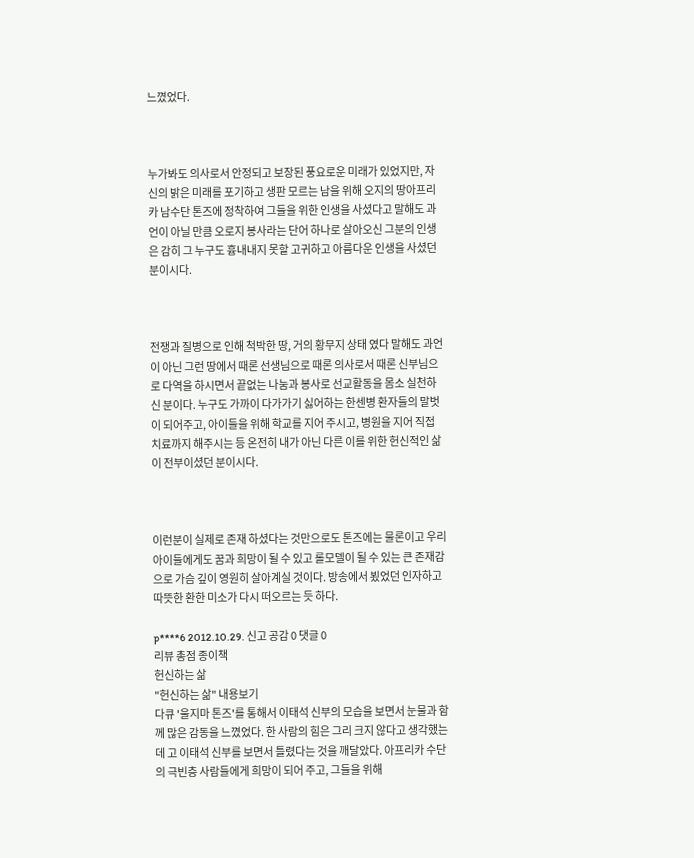느꼈었다.



누가봐도 의사로서 안정되고 보장된 풍요로운 미래가 있었지만, 자신의 밝은 미래를 포기하고 생판 모르는 남을 위해 오지의 땅아프리카 남수단 톤즈에 정착하여 그들을 위한 인생을 사셨다고 말해도 과언이 아닐 만큼 오로지 봉사라는 단어 하나로 살아오신 그분의 인생은 감히 그 누구도 흉내내지 못할 고귀하고 아름다운 인생을 사셨던 분이시다.



전쟁과 질병으로 인해 척박한 땅, 거의 황무지 상태 였다 말해도 과언이 아닌 그런 땅에서 때론 선생님으로 때론 의사로서 때론 신부님으로 다역을 하시면서 끝없는 나눔과 봉사로 선교활동을 몸소 실천하신 분이다. 누구도 가까이 다가가기 싫어하는 한센병 환자들의 말벗이 되어주고, 아이들을 위해 학교를 지어 주시고, 병원을 지어 직접 치료까지 해주시는 등 온전히 내가 아닌 다른 이를 위한 헌신적인 삶이 전부이셨던 분이시다.



이런분이 실제로 존재 하셨다는 것만으로도 톤즈에는 물론이고 우리 아이들에게도 꿈과 희망이 될 수 있고 롤모델이 될 수 있는 큰 존재감으로 가슴 깊이 영원히 살아계실 것이다. 방송에서 뵜었던 인자하고 따뜻한 환한 미소가 다시 떠오르는 듯 하다.

p****6 2012.10.29. 신고 공감 0 댓글 0
리뷰 총점 종이책
헌신하는 삶
"헌신하는 삶" 내용보기
다큐 '울지마 톤즈'를 통해서 이태석 신부의 모습을 보면서 눈물과 함께 많은 감동을 느꼈었다. 한 사람의 힘은 그리 크지 않다고 생각했는데 고 이태석 신부를 보면서 틀렸다는 것을 깨달았다. 아프리카 수단의 극빈층 사람들에게 희망이 되어 주고, 그들을 위해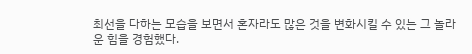최선을 다하는 모습을 보면서 혼자라도 많은 것을 변화시킬 수 있는 그 놀라운 힘을 경험했다.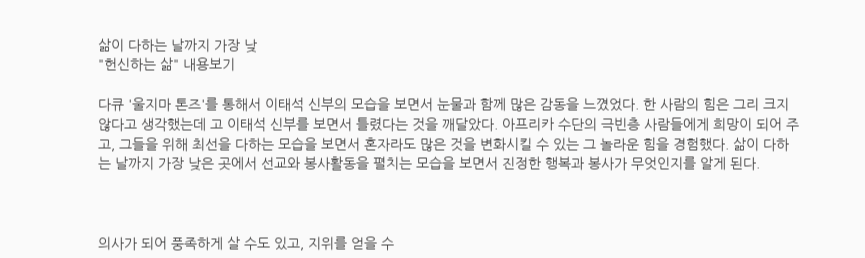삶이 다하는 날까지 가장 낮
"헌신하는 삶" 내용보기

다큐 '울지마 톤즈'를 통해서 이태석 신부의 모습을 보면서 눈물과 함께 많은 감동을 느꼈었다. 한 사람의 힘은 그리 크지 않다고 생각했는데 고 이태석 신부를 보면서 틀렸다는 것을 깨달았다. 아프리카 수단의 극빈층 사람들에게 희망이 되어 주고, 그들을 위해 최선을 다하는 모습을 보면서 혼자라도 많은 것을 변화시킬 수 있는 그 놀라운 힘을 경험했다. 삶이 다하는 날까지 가장 낮은 곳에서 선교와 봉사활동을 펼치는 모습을 보면서 진정한 행복과 봉사가 무엇인지를 알게 된다.



의사가 되어 풍족하게 살 수도 있고, 지위를 얻을 수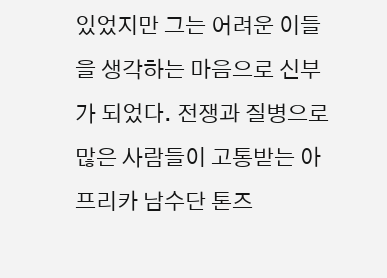있었지만 그는 어려운 이들을 생각하는 마음으로 신부가 되었다. 전쟁과 질병으로 많은 사람들이 고통받는 아프리카 남수단 톤즈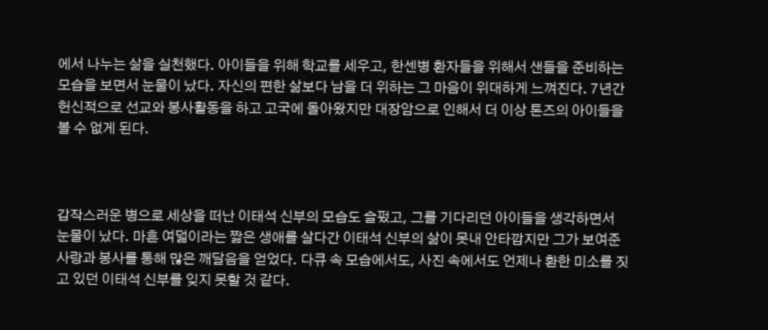에서 나누는 삶을 실천했다. 아이들을 위해 학교를 세우고, 한센병 환자들을 위해서 샌들을 준비하는 모습을 보면서 눈물이 났다. 자신의 편한 삶보다 남을 더 위하는 그 마음이 위대하게 느껴진다. 7년간 헌신적으로 선교와 봉사활동을 하고 고국에 돌아왔지만 대장암으로 인해서 더 이상 톤즈의 아이들을 볼 수 없게 된다.



갑작스러운 병으로 세상을 떠난 이태석 신부의 모습도 슬펐고, 그를 기다리던 아이들을 생각하면서 눈물이 났다. 마흔 여덟이라는 짧은 생애를 살다간 이태석 신부의 삶이 못내 안타깝지만 그가 보여준 사랑과 봉사를 통해 많은 깨달음을 얻었다. 다큐 속 모습에서도, 사진 속에서도 언제나 환한 미소를 짓고 있던 이태석 신부를 잊지 못할 것 같다.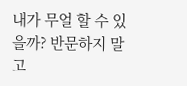내가 무얼 할 수 있을까? 반문하지 말고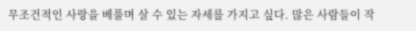무조건적인 사랑을 베풀며 살 수 있는 자세를 가지고 싶다. 많은 사람들이 작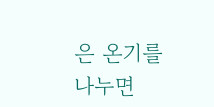은 온기를 나누면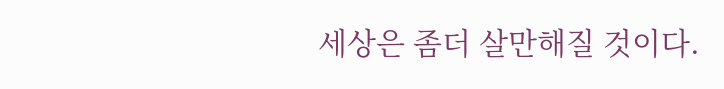세상은 좀더 살만해질 것이다.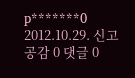p*******0 2012.10.29. 신고 공감 0 댓글 0